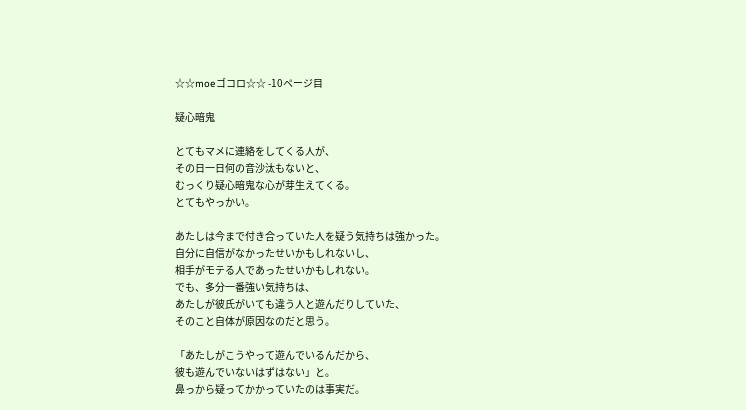☆☆moeゴコロ☆☆ -10ページ目

疑心暗鬼

とてもマメに連絡をしてくる人が、
その日一日何の音沙汰もないと、
むっくり疑心暗鬼な心が芽生えてくる。
とてもやっかい。

あたしは今まで付き合っていた人を疑う気持ちは強かった。
自分に自信がなかったせいかもしれないし、
相手がモテる人であったせいかもしれない。
でも、多分一番強い気持ちは、
あたしが彼氏がいても違う人と遊んだりしていた、
そのこと自体が原因なのだと思う。

「あたしがこうやって遊んでいるんだから、
彼も遊んでいないはずはない」と。
鼻っから疑ってかかっていたのは事実だ。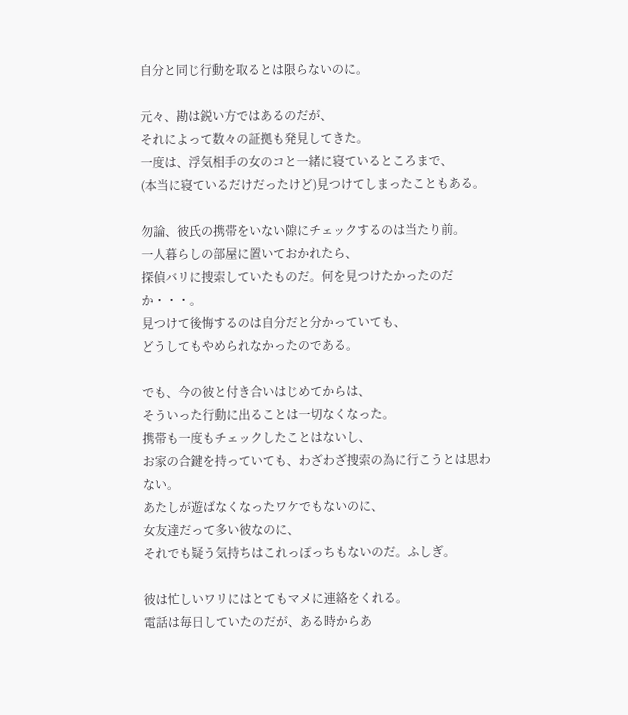自分と同じ行動を取るとは限らないのに。

元々、勘は鋭い方ではあるのだが、
それによって数々の証拠も発見してきた。
一度は、浮気相手の女のコと一緒に寝ているところまで、
(本当に寝ているだけだったけど)見つけてしまったこともある。

勿論、彼氏の携帯をいない隙にチェックするのは当たり前。
一人暮らしの部屋に置いておかれたら、
探偵バリに捜索していたものだ。何を見つけたかったのだか・・・。
見つけて後悔するのは自分だと分かっていても、
どうしてもやめられなかったのである。

でも、今の彼と付き合いはじめてからは、
そういった行動に出ることは一切なくなった。
携帯も一度もチェックしたことはないし、
お家の合鍵を持っていても、わざわざ捜索の為に行こうとは思わない。
あたしが遊ばなくなったワケでもないのに、
女友達だって多い彼なのに、
それでも疑う気持ちはこれっぽっちもないのだ。ふしぎ。

彼は忙しいワリにはとてもマメに連絡をくれる。
電話は毎日していたのだが、ある時からあ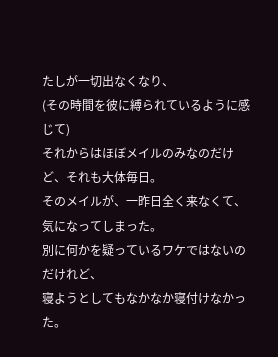たしが一切出なくなり、
(その時間を彼に縛られているように感じて)
それからはほぼメイルのみなのだけど、それも大体毎日。
そのメイルが、一昨日全く来なくて、気になってしまった。
別に何かを疑っているワケではないのだけれど、
寝ようとしてもなかなか寝付けなかった。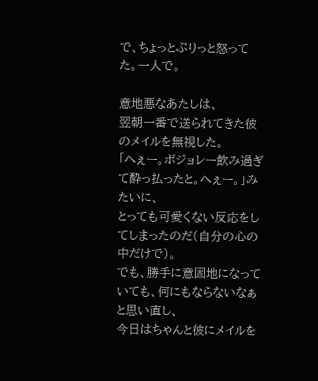で、ちょっとぷりっと怒ってた。一人で。

意地悪なあたしは、
翌朝一番で送られてきた彼のメイルを無視した。
「へぇー。ボジョレー飲み過ぎて酔っ払ったと。へぇー。」みたいに、
とっても可愛くない反応をしてしまったのだ(自分の心の中だけで)。
でも、勝手に意固地になっていても、何にもならないなぁと思い直し、
今日はちゃんと彼にメイルを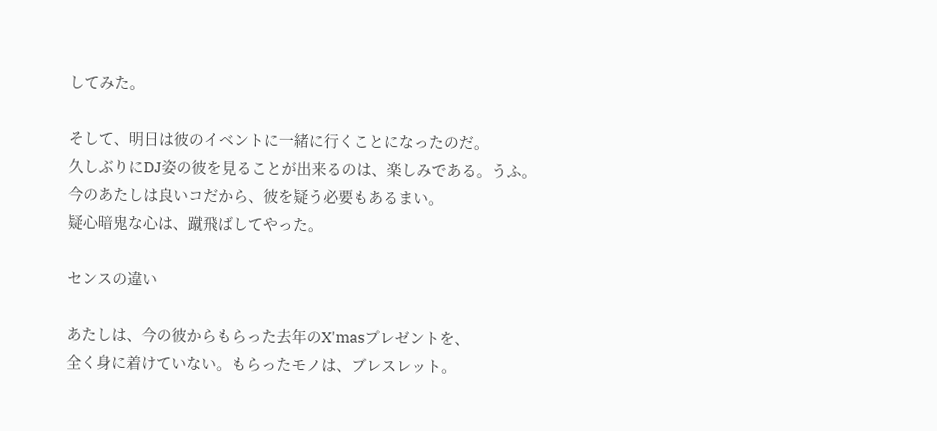してみた。

そして、明日は彼のイベントに一緒に行くことになったのだ。
久しぶりにDJ姿の彼を見ることが出来るのは、楽しみである。うふ。
今のあたしは良いコだから、彼を疑う必要もあるまい。
疑心暗鬼な心は、蹴飛ばしてやった。

センスの違い

あたしは、今の彼からもらった去年のX'masプレゼントを、
全く身に着けていない。もらったモノは、ブレスレット。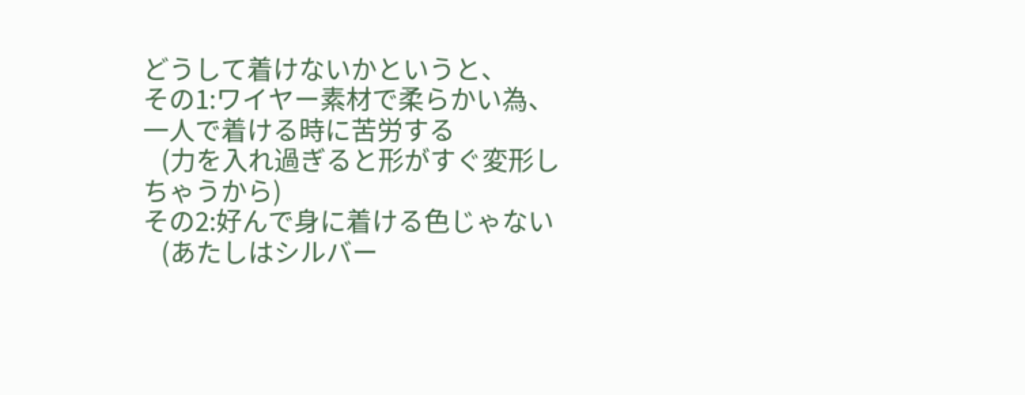どうして着けないかというと、
その1:ワイヤー素材で柔らかい為、一人で着ける時に苦労する
   (力を入れ過ぎると形がすぐ変形しちゃうから)
その2:好んで身に着ける色じゃない
   (あたしはシルバー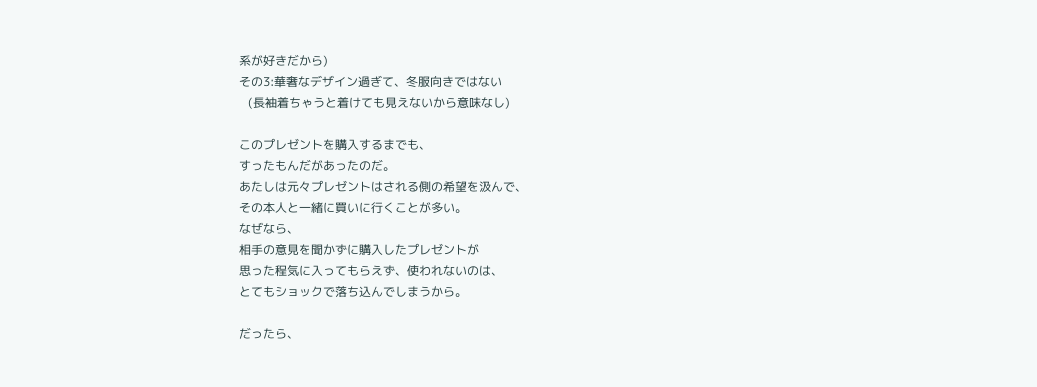系が好きだから)
その3:華奢なデザイン過ぎて、冬服向きではない
   (長袖着ちゃうと着けても見えないから意味なし)

このプレゼントを購入するまでも、
すったもんだがあったのだ。
あたしは元々プレゼントはされる側の希望を汲んで、
その本人と一緒に買いに行くことが多い。
なぜなら、
相手の意見を聞かずに購入したプレゼントが
思った程気に入ってもらえず、使われないのは、
とてもショックで落ち込んでしまうから。

だったら、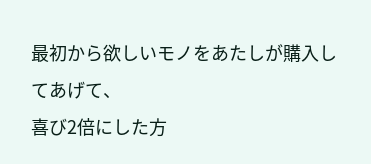最初から欲しいモノをあたしが購入してあげて、
喜び2倍にした方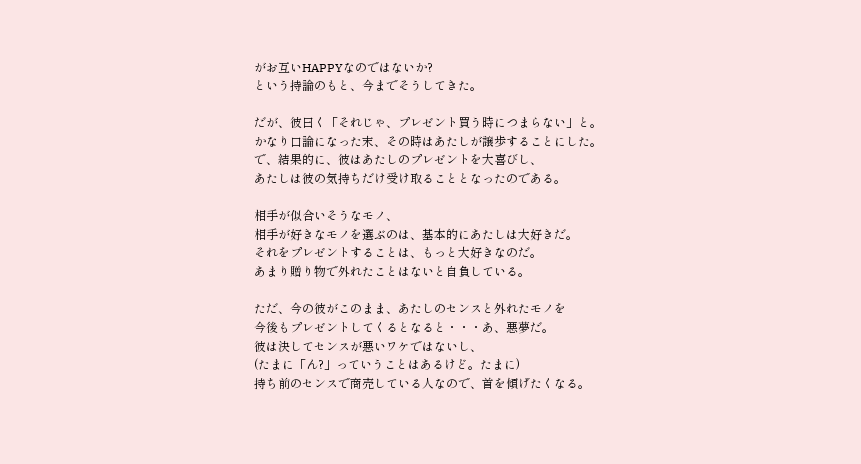がお互いHAPPYなのではないか?
という持論のもと、今までそうしてきた。

だが、彼曰く「それじゃ、プレゼント買う時につまらない」と。
かなり口論になった末、その時はあたしが譲歩することにした。
で、結果的に、彼はあたしのプレゼントを大喜びし、
あたしは彼の気持ちだけ受け取ることとなったのである。

相手が似合いそうなモノ、
相手が好きなモノを選ぶのは、基本的にあたしは大好きだ。
それをプレゼントすることは、もっと大好きなのだ。
あまり贈り物で外れたことはないと自負している。

ただ、今の彼がこのまま、あたしのセンスと外れたモノを
今後もプレゼントしてくるとなると・・・あ、悪夢だ。
彼は決してセンスが悪いワケではないし、
(たまに「ん?」っていうことはあるけど。たまに)
持ち前のセンスで商売している人なので、首を傾げたくなる。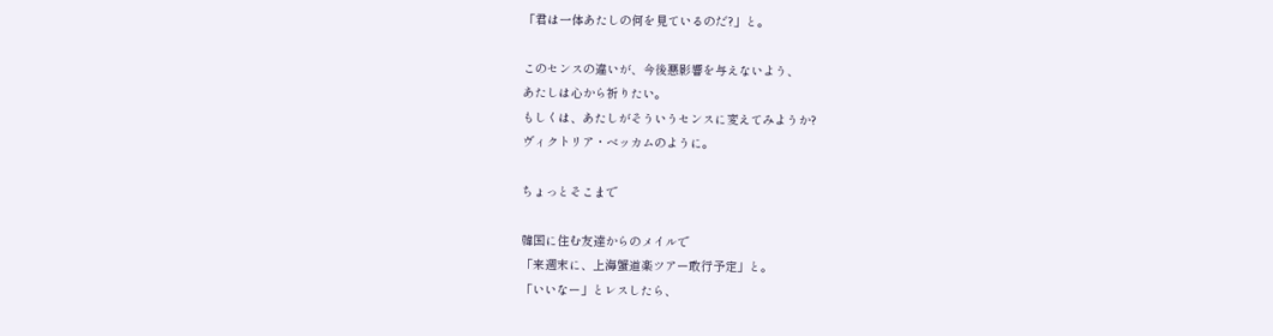「君は一体あたしの何を見ているのだ?」と。

このセンスの違いが、今後悪影響を与えないよう、
あたしは心から祈りたい。
もしくは、あたしがそういうセンスに変えてみようか?
ヴィクトリア・ベッカムのように。

ちょっとそこまで

韓国に住む友達からのメイルで
「来週末に、上海蟹道楽ツアー敢行予定」と。
「いいなー」とレスしたら、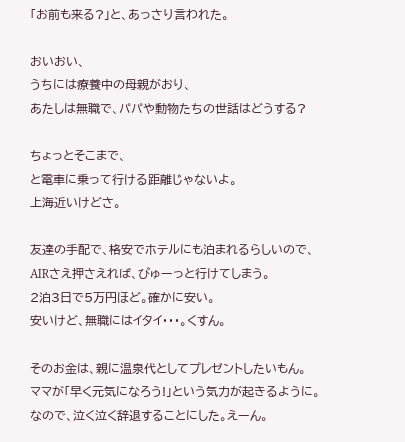「お前も来る?」と、あっさり言われた。

おいおい、
うちには療養中の母親がおり、
あたしは無職で、パパや動物たちの世話はどうする?

ちょっとそこまで、
と電車に乗って行ける距離じゃないよ。
上海近いけどさ。

友達の手配で、格安でホテルにも泊まれるらしいので、
AIRさえ押さえれば、ぴゅーっと行けてしまう。
2泊3日で5万円ほど。確かに安い。
安いけど、無職にはイタイ・・・。くすん。

そのお金は、親に温泉代としてプレゼントしたいもん。
ママが「早く元気になろう!」という気力が起きるように。
なので、泣く泣く辞退することにした。えーん。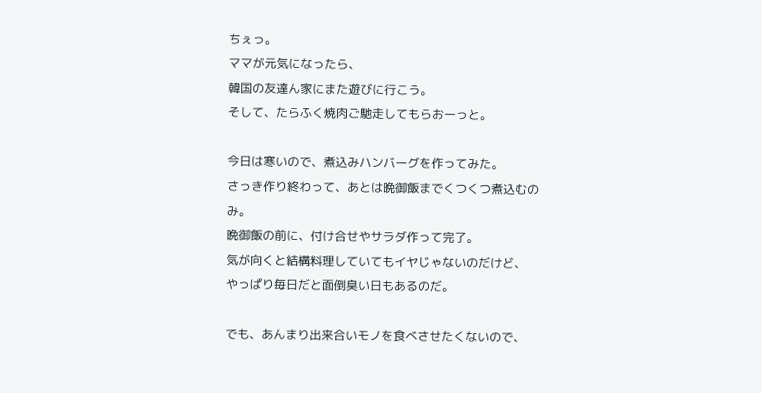ちぇっ。
ママが元気になったら、
韓国の友達ん家にまた遊びに行こう。
そして、たらふく焼肉ご馳走してもらおーっと。

今日は寒いので、煮込みハンバーグを作ってみた。
さっき作り終わって、あとは晩御飯までくつくつ煮込むのみ。
晩御飯の前に、付け合せやサラダ作って完了。
気が向くと結構料理していてもイヤじゃないのだけど、
やっぱり毎日だと面倒臭い日もあるのだ。

でも、あんまり出来合いモノを食べさせたくないので、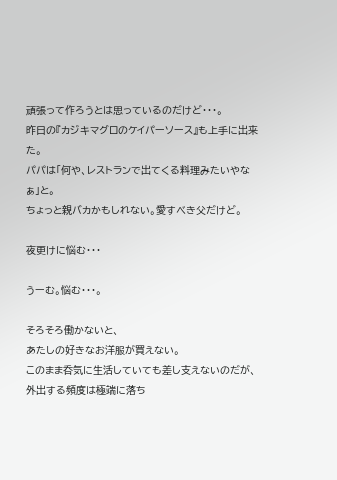頑張って作ろうとは思っているのだけど・・・。
昨日の『カジキマグロのケイパーソース』も上手に出来た。
パパは「何や、レストランで出てくる料理みたいやなぁ」と。
ちょっと親バカかもしれない。愛すべき父だけど。

夜更けに悩む・・・

うーむ。悩む・・・。

そろそろ働かないと、
あたしの好きなお洋服が買えない。
このまま呑気に生活していても差し支えないのだが、
外出する頻度は極端に落ち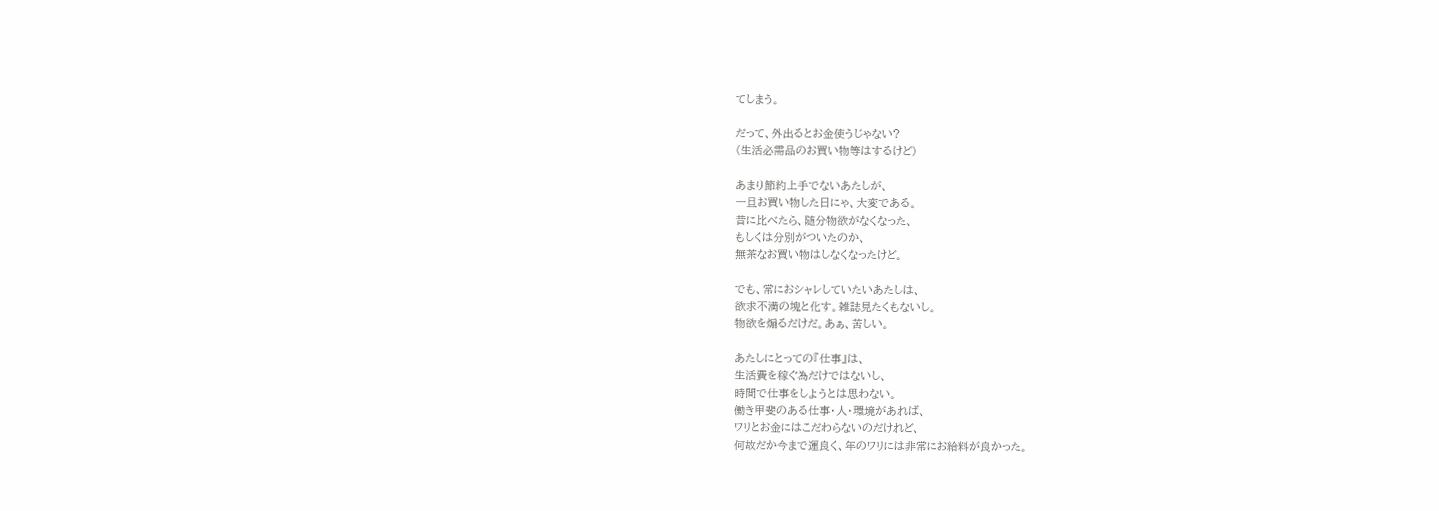てしまう。

だって、外出るとお金使うじゃない?
(生活必需品のお買い物等はするけど)

あまり節約上手でないあたしが、
一旦お買い物した日にゃ、大変である。
昔に比べたら、随分物欲がなくなった、
もしくは分別がついたのか、
無茶なお買い物はしなくなったけど。

でも、常におシャレしていたいあたしは、
欲求不満の塊と化す。雑誌見たくもないし。
物欲を煽るだけだ。あぁ、苦しい。

あたしにとっての『仕事』は、
生活費を稼ぐ為だけではないし、
時間で仕事をしようとは思わない。
働き甲斐のある仕事・人・環境があれば、
ワリとお金にはこだわらないのだけれど、
何故だか今まで運良く、年のワリには非常にお給料が良かった。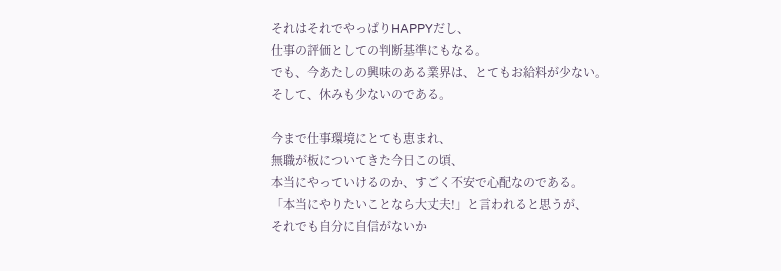それはそれでやっぱりHAPPYだし、
仕事の評価としての判断基準にもなる。
でも、今あたしの興味のある業界は、とてもお給料が少ない。
そして、休みも少ないのである。

今まで仕事環境にとても恵まれ、
無職が板についてきた今日この頃、
本当にやっていけるのか、すごく不安で心配なのである。
「本当にやりたいことなら大丈夫!」と言われると思うが、
それでも自分に自信がないか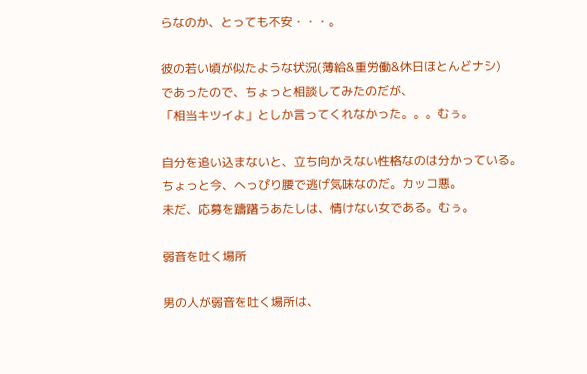らなのか、とっても不安・・・。

彼の若い頃が似たような状況(薄給&重労働&休日ほとんどナシ)
であったので、ちょっと相談してみたのだが、
「相当キツイよ」としか言ってくれなかった。。。むぅ。

自分を追い込まないと、立ち向かえない性格なのは分かっている。
ちょっと今、へっぴり腰で逃げ気味なのだ。カッコ悪。
未だ、応募を躊躇うあたしは、情けない女である。むぅ。

弱音を吐く場所

男の人が弱音を吐く場所は、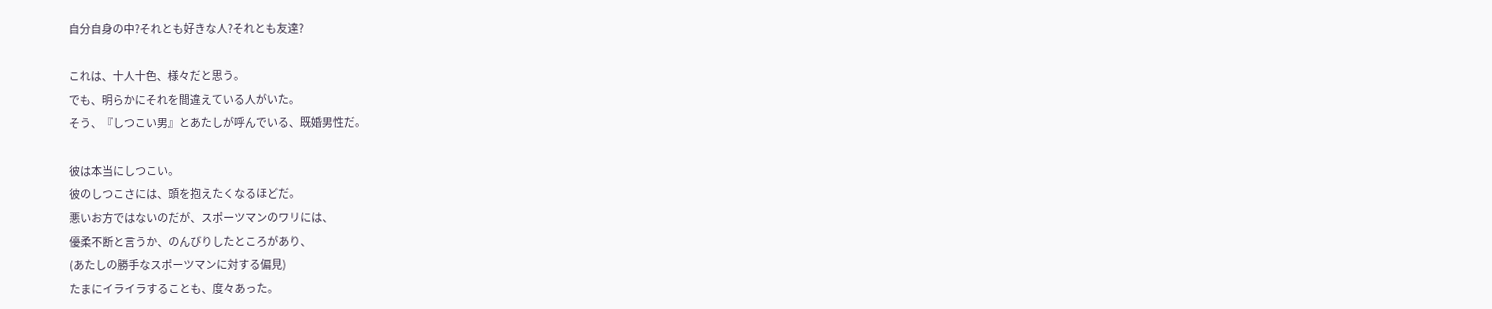自分自身の中?それとも好きな人?それとも友達?

これは、十人十色、様々だと思う。
でも、明らかにそれを間違えている人がいた。
そう、『しつこい男』とあたしが呼んでいる、既婚男性だ。

彼は本当にしつこい。
彼のしつこさには、頭を抱えたくなるほどだ。
悪いお方ではないのだが、スポーツマンのワリには、
優柔不断と言うか、のんびりしたところがあり、
(あたしの勝手なスポーツマンに対する偏見)
たまにイライラすることも、度々あった。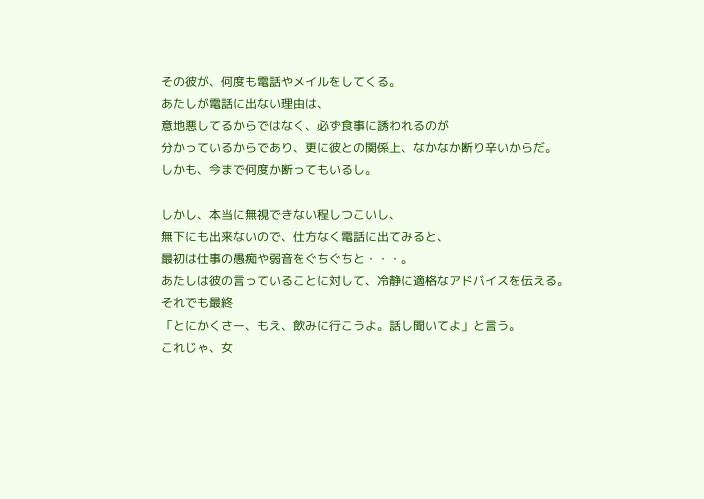その彼が、何度も電話やメイルをしてくる。
あたしが電話に出ない理由は、
意地悪してるからではなく、必ず食事に誘われるのが
分かっているからであり、更に彼との関係上、なかなか断り辛いからだ。
しかも、今まで何度か断ってもいるし。

しかし、本当に無視できない程しつこいし、
無下にも出来ないので、仕方なく電話に出てみると、
最初は仕事の愚痴や弱音をぐちぐちと・・・。
あたしは彼の言っていることに対して、冷静に適格なアドバイスを伝える。
それでも最終
「とにかくさー、もえ、飲みに行こうよ。話し聞いてよ」と言う。
これじゃ、女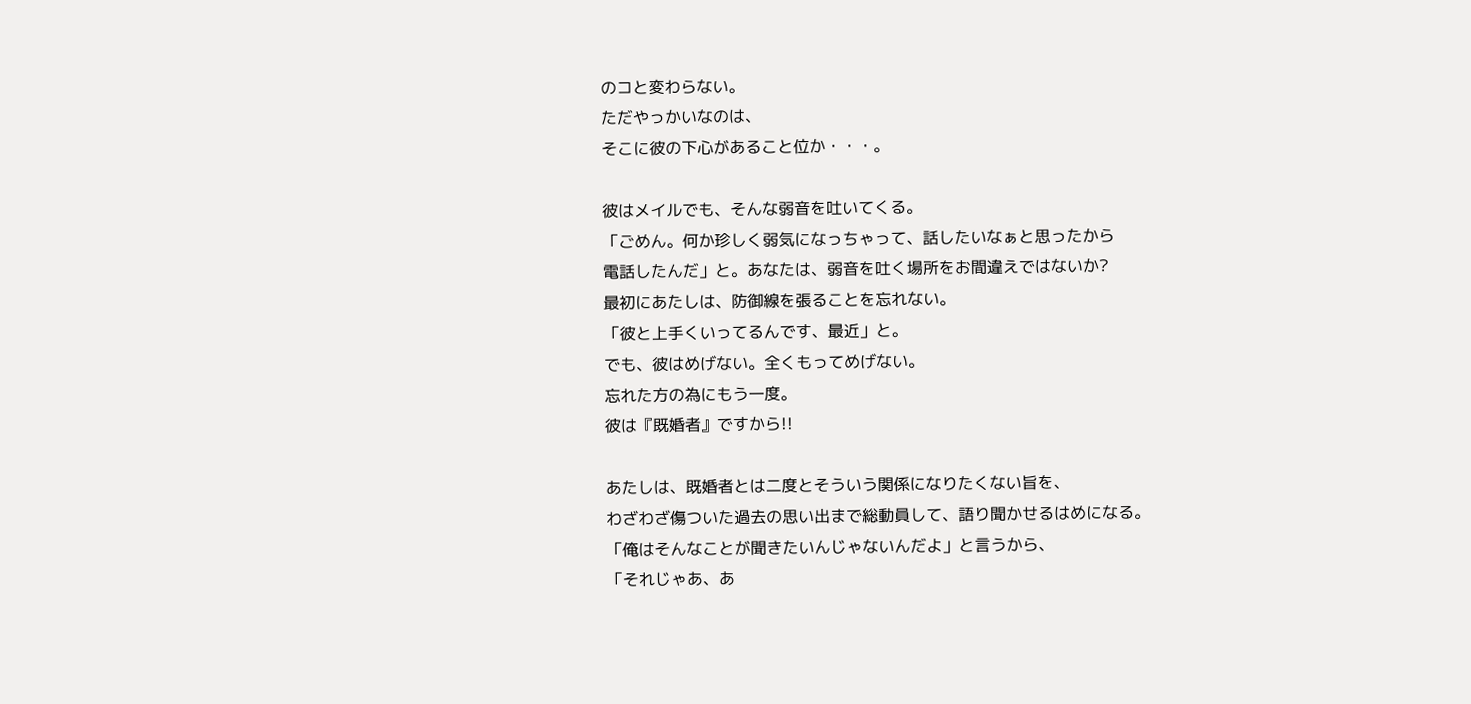のコと変わらない。
ただやっかいなのは、
そこに彼の下心があること位か・・・。

彼はメイルでも、そんな弱音を吐いてくる。
「ごめん。何か珍しく弱気になっちゃって、話したいなぁと思ったから
電話したんだ」と。あなたは、弱音を吐く場所をお間違えではないか?
最初にあたしは、防御線を張ることを忘れない。
「彼と上手くいってるんです、最近」と。
でも、彼はめげない。全くもってめげない。
忘れた方の為にもう一度。
彼は『既婚者』ですから!!

あたしは、既婚者とは二度とそういう関係になりたくない旨を、
わざわざ傷ついた過去の思い出まで総動員して、語り聞かせるはめになる。
「俺はそんなことが聞きたいんじゃないんだよ」と言うから、
「それじゃあ、あ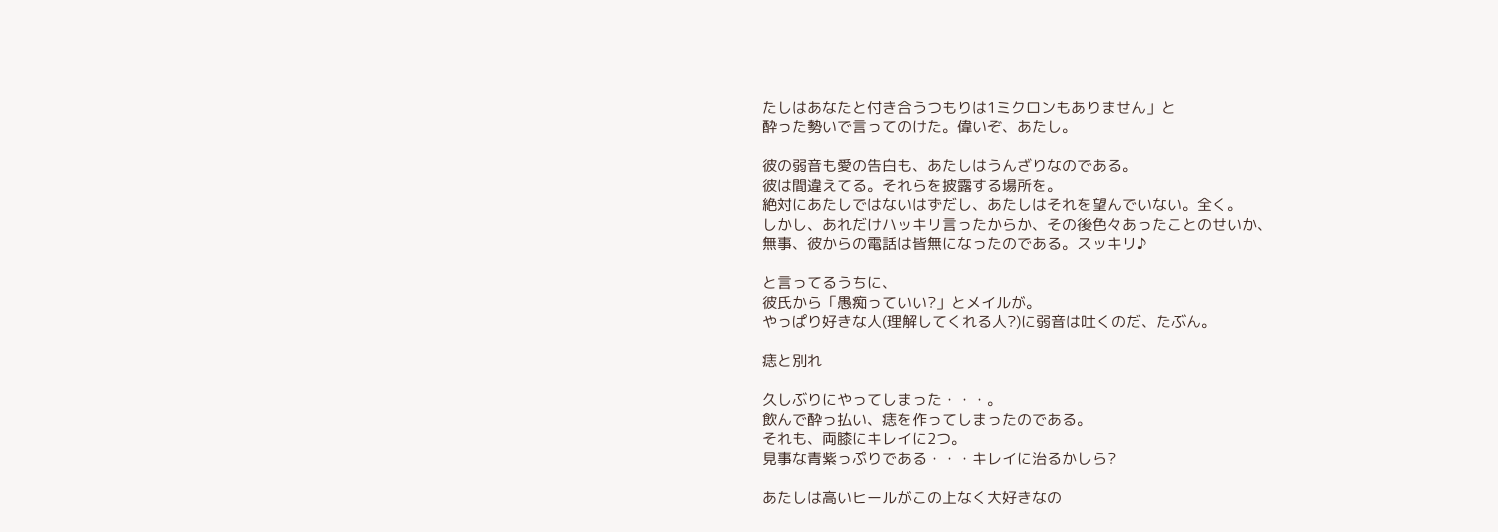たしはあなたと付き合うつもりは1ミクロンもありません」と
酔った勢いで言ってのけた。偉いぞ、あたし。

彼の弱音も愛の告白も、あたしはうんざりなのである。
彼は間違えてる。それらを披露する場所を。
絶対にあたしではないはずだし、あたしはそれを望んでいない。全く。
しかし、あれだけハッキリ言ったからか、その後色々あったことのせいか、
無事、彼からの電話は皆無になったのである。スッキリ♪

と言ってるうちに、
彼氏から「愚痴っていい?」とメイルが。
やっぱり好きな人(理解してくれる人?)に弱音は吐くのだ、たぶん。

痣と別れ

久しぶりにやってしまった・・・。
飲んで酔っ払い、痣を作ってしまったのである。
それも、両膝にキレイに2つ。
見事な青紫っぷりである・・・キレイに治るかしら?

あたしは高いヒールがこの上なく大好きなの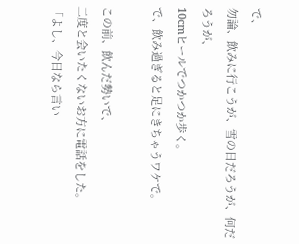で、
勿論、飲みに行こうが、雪の日だろうが、何だろうが、
10cmヒールでつかつか歩く。
で、飲み過ぎると足にきちゃうワケで。

この前、飲んだ勢いで、
二度と会いたくないお方に電話をした。
「よし、今日なら言い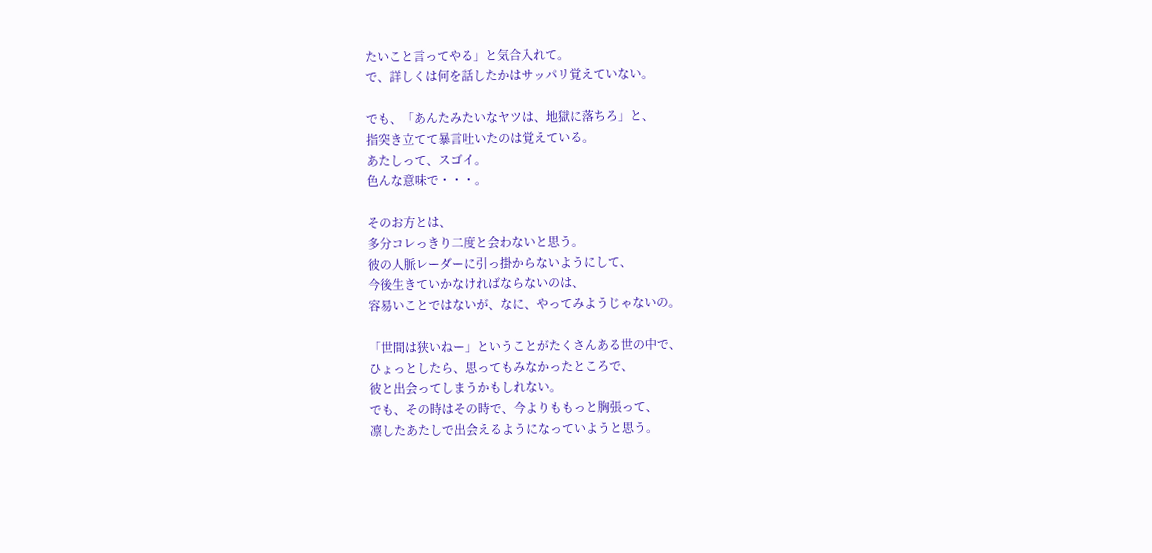たいこと言ってやる」と気合入れて。
で、詳しくは何を話したかはサッパリ覚えていない。

でも、「あんたみたいなヤツは、地獄に落ちろ」と、
指突き立てて暴言吐いたのは覚えている。
あたしって、スゴイ。
色んな意味で・・・。

そのお方とは、
多分コレっきり二度と会わないと思う。
彼の人脈レーダーに引っ掛からないようにして、
今後生きていかなければならないのは、
容易いことではないが、なに、やってみようじゃないの。

「世間は狭いねー」ということがたくさんある世の中で、
ひょっとしたら、思ってもみなかったところで、
彼と出会ってしまうかもしれない。
でも、その時はその時で、今よりももっと胸張って、
凛したあたしで出会えるようになっていようと思う。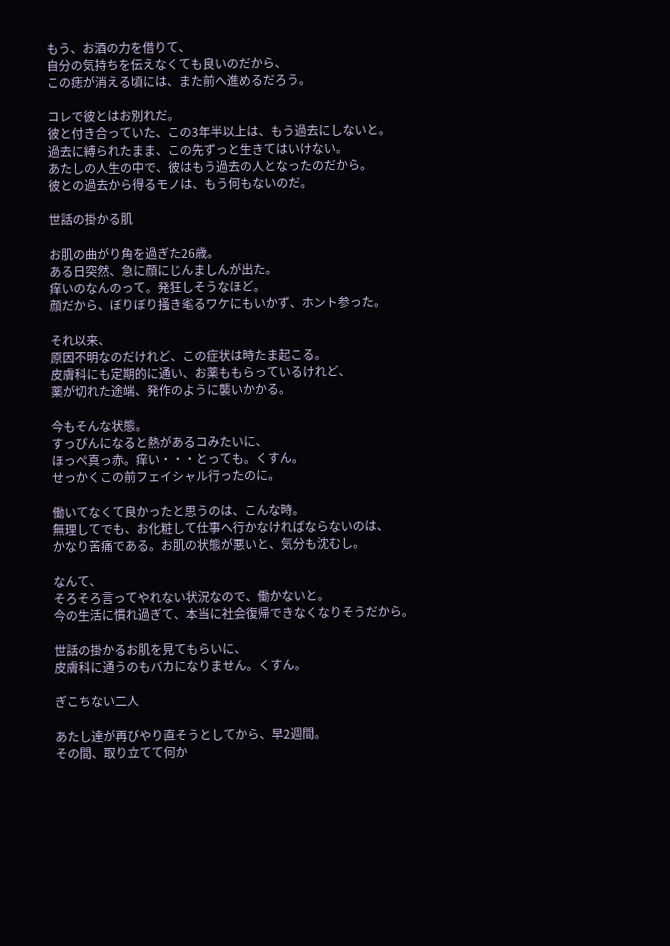もう、お酒の力を借りて、
自分の気持ちを伝えなくても良いのだから、
この痣が消える頃には、また前へ進めるだろう。

コレで彼とはお別れだ。
彼と付き合っていた、この3年半以上は、もう過去にしないと。
過去に縛られたまま、この先ずっと生きてはいけない。
あたしの人生の中で、彼はもう過去の人となったのだから。
彼との過去から得るモノは、もう何もないのだ。

世話の掛かる肌

お肌の曲がり角を過ぎた26歳。
ある日突然、急に顔にじんましんが出た。
痒いのなんのって。発狂しそうなほど。
顔だから、ぼりぼり掻き毟るワケにもいかず、ホント参った。

それ以来、
原因不明なのだけれど、この症状は時たま起こる。
皮膚科にも定期的に通い、お薬ももらっているけれど、
薬が切れた途端、発作のように襲いかかる。

今もそんな状態。
すっぴんになると熱があるコみたいに、
ほっぺ真っ赤。痒い・・・とっても。くすん。
せっかくこの前フェイシャル行ったのに。

働いてなくて良かったと思うのは、こんな時。
無理してでも、お化粧して仕事へ行かなければならないのは、
かなり苦痛である。お肌の状態が悪いと、気分も沈むし。

なんて、
そろそろ言ってやれない状況なので、働かないと。
今の生活に慣れ過ぎて、本当に社会復帰できなくなりそうだから。

世話の掛かるお肌を見てもらいに、
皮膚科に通うのもバカになりません。くすん。

ぎこちない二人

あたし達が再びやり直そうとしてから、早2週間。
その間、取り立てて何か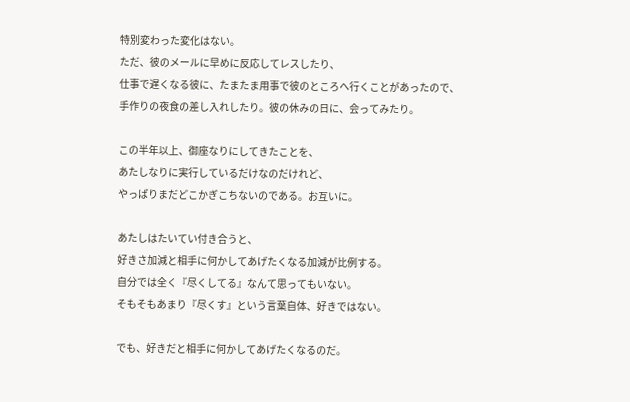特別変わった変化はない。
ただ、彼のメールに早めに反応してレスしたり、
仕事で遅くなる彼に、たまたま用事で彼のところへ行くことがあったので、
手作りの夜食の差し入れしたり。彼の休みの日に、会ってみたり。

この半年以上、御座なりにしてきたことを、
あたしなりに実行しているだけなのだけれど、
やっぱりまだどこかぎこちないのである。お互いに。

あたしはたいてい付き合うと、
好きさ加減と相手に何かしてあげたくなる加減が比例する。
自分では全く『尽くしてる』なんて思ってもいない。
そもそもあまり『尽くす』という言葉自体、好きではない。

でも、好きだと相手に何かしてあげたくなるのだ。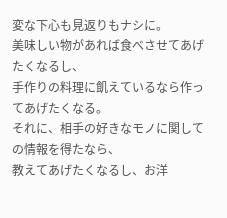変な下心も見返りもナシに。
美味しい物があれば食べさせてあげたくなるし、
手作りの料理に飢えているなら作ってあげたくなる。
それに、相手の好きなモノに関しての情報を得たなら、
教えてあげたくなるし、お洋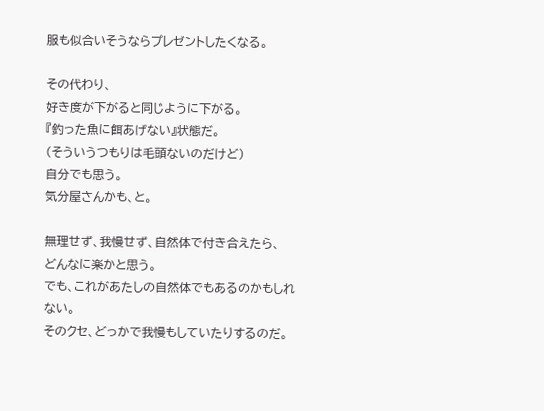服も似合いそうならプレゼントしたくなる。

その代わり、
好き度が下がると同じように下がる。
『釣った魚に餌あげない』状態だ。
(そういうつもりは毛頭ないのだけど)
自分でも思う。
気分屋さんかも、と。

無理せず、我慢せず、自然体で付き合えたら、
どんなに楽かと思う。
でも、これがあたしの自然体でもあるのかもしれない。
そのクセ、どっかで我慢もしていたりするのだ。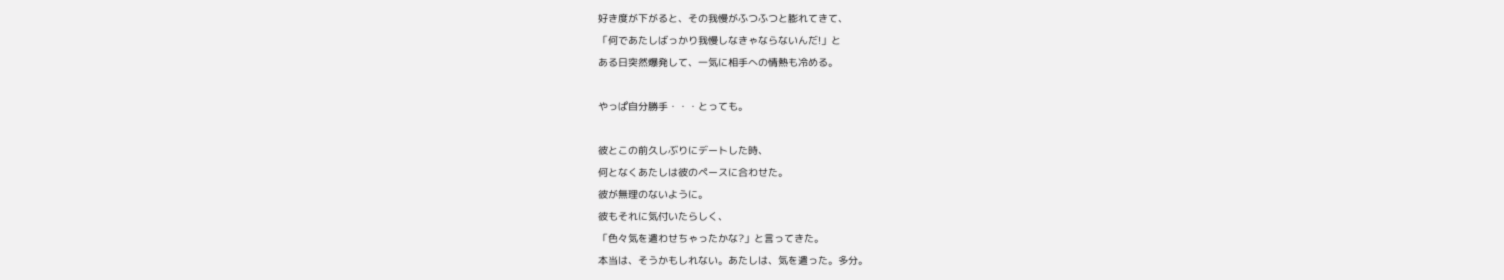好き度が下がると、その我慢がふつふつと膨れてきて、
「何であたしばっかり我慢しなきゃならないんだ!」と
ある日突然爆発して、一気に相手への情熱も冷める。

やっぱ自分勝手・・・とっても。

彼とこの前久しぶりにデートした時、
何となくあたしは彼のペースに合わせた。
彼が無理のないように。
彼もそれに気付いたらしく、
「色々気を遣わせちゃったかな?」と言ってきた。
本当は、そうかもしれない。あたしは、気を遣った。多分。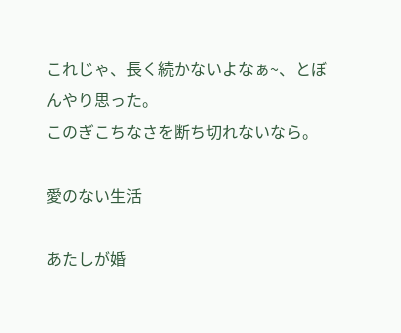これじゃ、長く続かないよなぁ~、とぼんやり思った。
このぎこちなさを断ち切れないなら。

愛のない生活

あたしが婚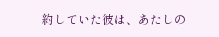約していた彼は、あたしの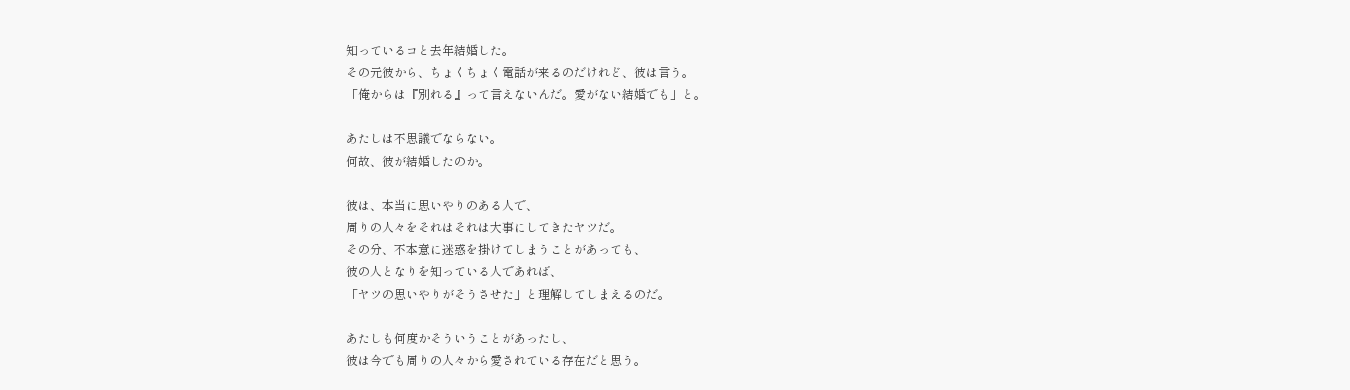知っているコと去年結婚した。
その元彼から、ちょくちょく電話が来るのだけれど、彼は言う。
「俺からは『別れる』って言えないんだ。愛がない結婚でも」と。

あたしは不思議でならない。
何故、彼が結婚したのか。

彼は、本当に思いやりのある人で、
周りの人々をそれはそれは大事にしてきたヤツだ。
その分、不本意に迷惑を掛けてしまうことがあっても、
彼の人となりを知っている人であれば、
「ヤツの思いやりがそうさせた」と理解してしまえるのだ。

あたしも何度かそういうことがあったし、
彼は今でも周りの人々から愛されている存在だと思う。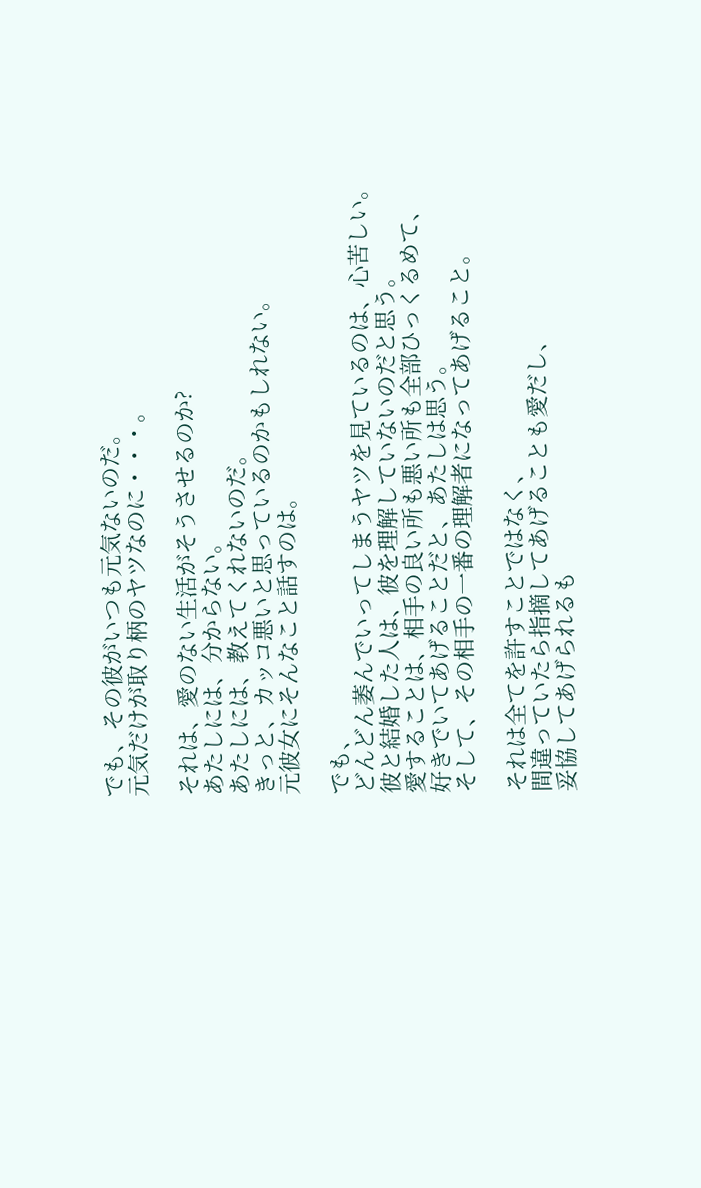でも、その彼がいつも元気ないのだ。
元気だけが取り柄のヤツなのに・・・。

それは、愛のない生活がそうさせるのか?
あたしには、分からない。
あたしには、教えてくれないのだ。
きっと、カッコ悪いと思っているのかもしれない。
元彼女にそんなこと話すのは。

でも、
どんどん萎んでいってしまうヤツを見ているのは、心苦しい。
彼と結婚した人は、彼を理解していないのだと思う。
愛することは、相手の良い所も悪い所も全部ひっくるめて、
好きでいてあげることだと、あたしは思う。
そして、その相手の一番の理解者になってあげること。

それは全てを許すことではなく、
間違っていたら指摘してあげることも愛だし、
妥協してあげられるも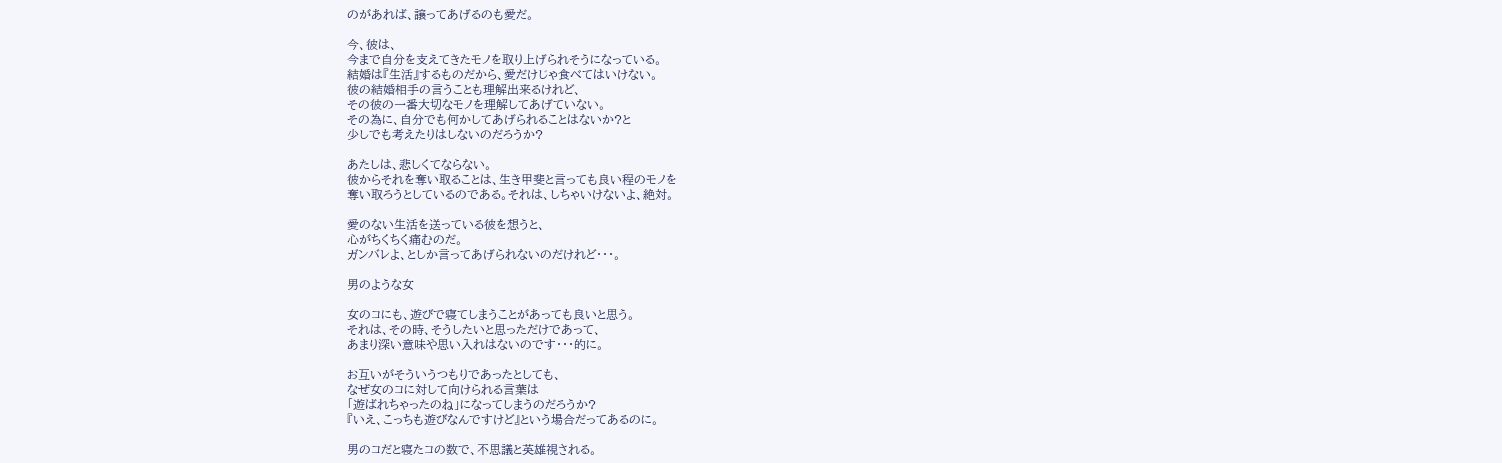のがあれば、譲ってあげるのも愛だ。

今、彼は、
今まで自分を支えてきたモノを取り上げられそうになっている。
結婚は『生活』するものだから、愛だけじゃ食べてはいけない。
彼の結婚相手の言うことも理解出来るけれど、
その彼の一番大切なモノを理解してあげていない。
その為に、自分でも何かしてあげられることはないか?と
少しでも考えたりはしないのだろうか?

あたしは、悲しくてならない。
彼からそれを奪い取ることは、生き甲斐と言っても良い程のモノを
奪い取ろうとしているのである。それは、しちゃいけないよ、絶対。

愛のない生活を送っている彼を想うと、
心がちくちく痛むのだ。
ガンバレよ、としか言ってあげられないのだけれど・・・。

男のような女

女のコにも、遊びで寝てしまうことがあっても良いと思う。
それは、その時、そうしたいと思っただけであって、
あまり深い意味や思い入れはないのです・・・的に。

お互いがそういうつもりであったとしても、
なぜ女のコに対して向けられる言葉は
「遊ばれちゃったのね」になってしまうのだろうか?
『いえ、こっちも遊びなんですけど』という場合だってあるのに。

男のコだと寝たコの数で、不思議と英雄視される。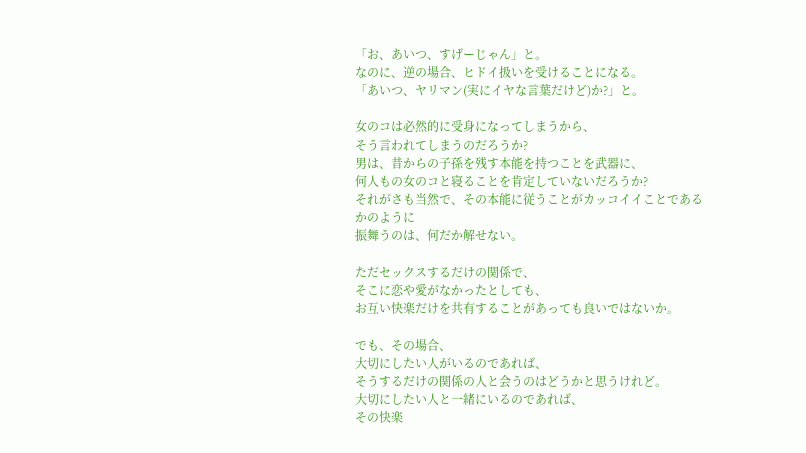「お、あいつ、すげーじゃん」と。
なのに、逆の場合、ヒドイ扱いを受けることになる。
「あいつ、ヤリマン(実にイヤな言葉だけど)か?」と。

女のコは必然的に受身になってしまうから、
そう言われてしまうのだろうか?
男は、昔からの子孫を残す本能を持つことを武器に、
何人もの女のコと寝ることを肯定していないだろうか?
それがさも当然で、その本能に従うことがカッコイイことであるかのように
振舞うのは、何だか解せない。

ただセックスするだけの関係で、
そこに恋や愛がなかったとしても、
お互い快楽だけを共有することがあっても良いではないか。

でも、その場合、
大切にしたい人がいるのであれば、
そうするだけの関係の人と会うのはどうかと思うけれど。
大切にしたい人と一緒にいるのであれば、
その快楽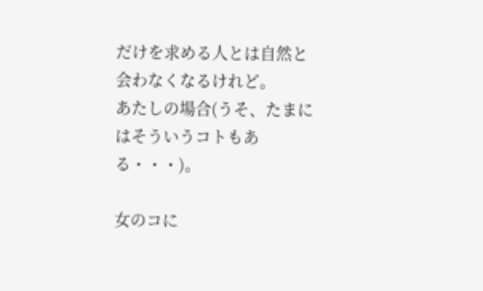だけを求める人とは自然と会わなくなるけれど。
あたしの場合(うそ、たまにはそういうコトもある・・・)。

女のコに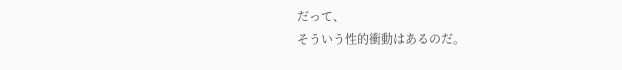だって、
そういう性的衝動はあるのだ。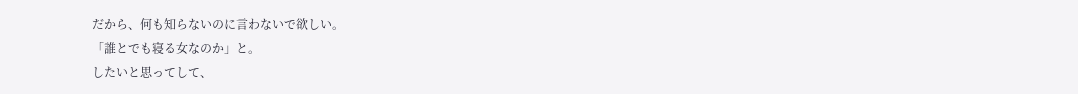だから、何も知らないのに言わないで欲しい。
「誰とでも寝る女なのか」と。
したいと思ってして、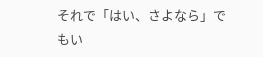それで「はい、さよなら」でもい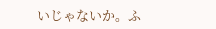いじゃないか。ふ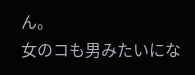ん。
女のコも男みたいにな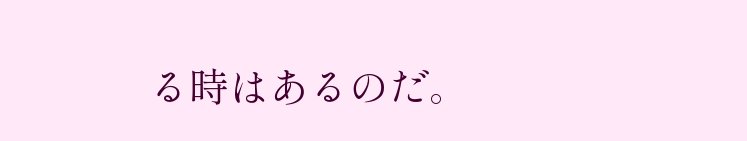る時はあるのだ。